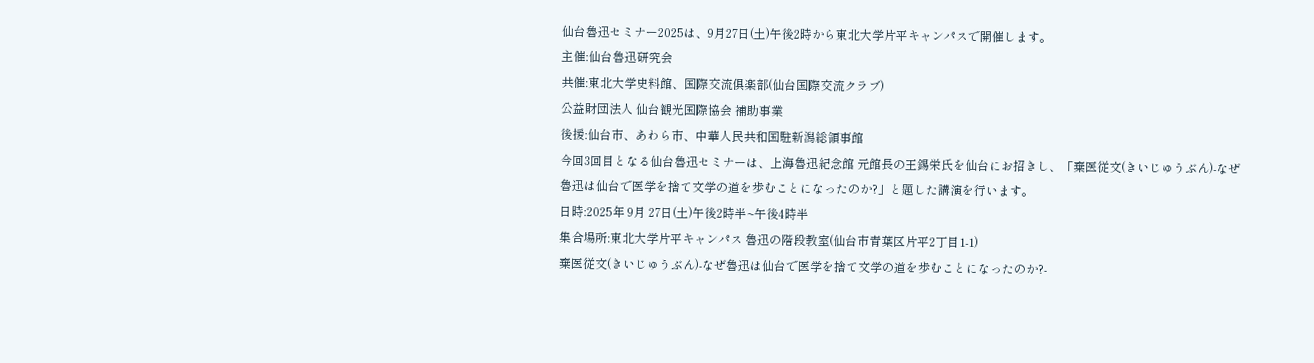仙台魯迅セミナー2025は、9月27日(土)午後2時から東北大学片平キャンパスで開催します。
主催:仙台魯迅研究会
共催:東北大学史料館、国際交流俱楽部(仙台国際交流クラブ)
公益財団法人 仙台観光国際協会 補助事業
後援:仙台市、あわら市、中華人民共和国駐新潟総領事館
今回3回目となる仙台魯迅セミナーは、上海魯迅紀念館 元館長の王錫栄氏を仙台にお招きし、「棄医従文(きいじゅうぶん)-なぜ魯迅は仙台で医学を捨て文学の道を歩むことになったのか?」と題した講演を行います。
日時:2025年 9月 27日(土)午後2時半~午後4時半
集合場所:東北大学片平キャンパス 魯迅の階段教室(仙台市青葉区片平2丁目1-1)
棄医従文(きいじゅうぶん)-なぜ魯迅は仙台で医学を捨て文学の道を歩むことになったのか?-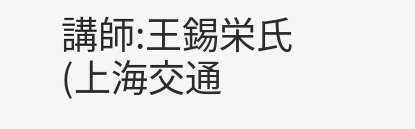講師:王錫栄氏 (上海交通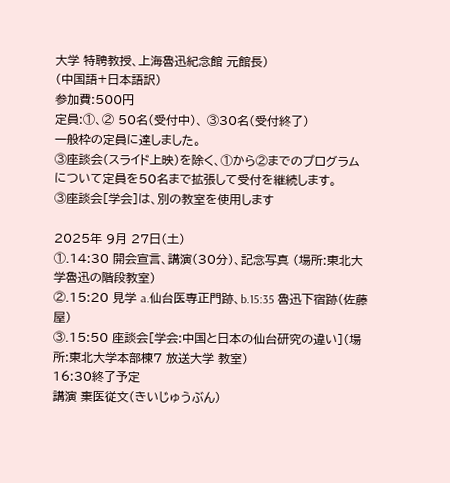大学 特聘教授、上海魯迅紀念館 元館長)
(中国語+日本語訳)
参加費:500円
定員:①、② 50名(受付中)、 ③30名(受付終了)
一般枠の定員に達しました。
③座談会(スライド上映)を除く、①から②までのプログラムについて定員を50名まで拡張して受付を継続します。
③座談会[学会]は、別の教室を使用します

2025年 9月 27日(土)
①.14:30 開会宣言、講演(30分)、記念写真 (場所:東北大学魯迅の階段教室)
②.15:20 見学 a.仙台医専正門跡、b.15:35 魯迅下宿跡(佐藤屋)
③.15:50 座談会[学会:中国と日本の仙台研究の違い](場所:東北大学本部棟7 放送大学 教室)
16:30終了予定
講演 棄医従文(きいじゅうぶん)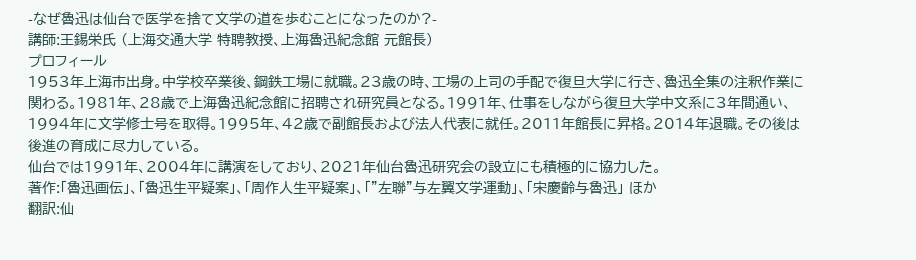-なぜ魯迅は仙台で医学を捨て文学の道を歩むことになったのか?-
講師:王錫栄氏 (上海交通大学 特聘教授、上海魯迅紀念館 元館長)
プロフィール
1953年上海市出身。中学校卒業後、鋼鉄工場に就職。23歳の時、工場の上司の手配で復旦大学に行き、魯迅全集の注釈作業に関わる。1981年、28歳で上海魯迅紀念館に招聘され研究員となる。1991年、仕事をしながら復旦大学中文系に3年間通い、1994年に文学修士号を取得。1995年、42歳で副館長および法人代表に就任。2011年館長に昇格。2014年退職。その後は後進の育成に尽力している。
仙台では1991年、2004年に講演をしており、2021年仙台魯迅研究会の設立にも積極的に協力した。
著作:「魯迅画伝」、「魯迅生平疑案」、「周作人生平疑案」、「”左聯”与左翼文学運動」、「宋慶齢与魯迅」 ほか
翻訳:仙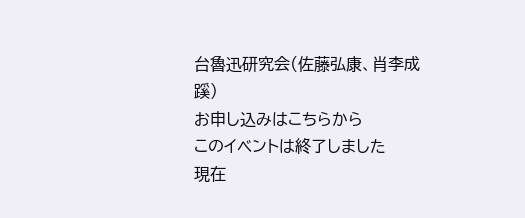台魯迅研究会(佐藤弘康、肖李成蹊)
お申し込みはこちらから
このイベントは終了しました
現在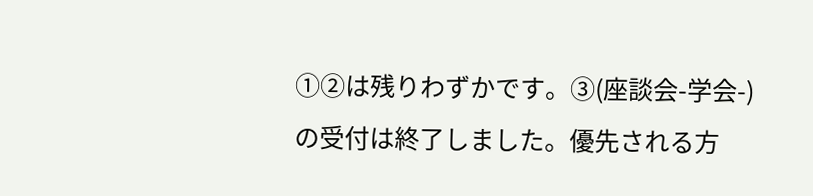①②は残りわずかです。③(座談会-学会-)の受付は終了しました。優先される方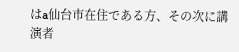はa仙台市在住である方、その次に講演者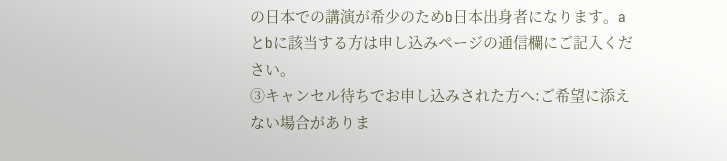の日本での講演が希少のためb日本出身者になります。aとbに該当する方は申し込みページの通信欄にご記入ください。
③キャンセル待ちでお申し込みされた方へ:ご希望に添えない場合がありま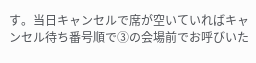す。当日キャンセルで席が空いていればキャンセル待ち番号順で③の会場前でお呼びいた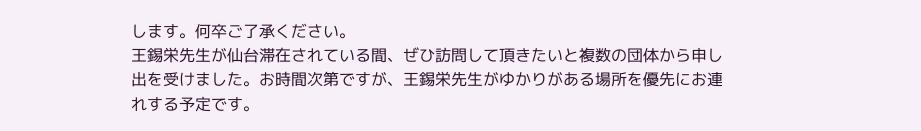します。何卒ご了承ください。
王錫栄先生が仙台滞在されている間、ぜひ訪問して頂きたいと複数の団体から申し出を受けました。お時間次第ですが、王錫栄先生がゆかりがある場所を優先にお連れする予定です。